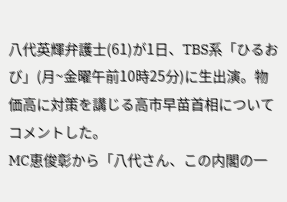八代英輝弁護士(61)が1日、TBS系「ひるおび」(月~金曜午前10時25分)に生出演。物価高に対策を講じる高市早苗首相についてコメントした。
MC恵俊彰から「八代さん、この内閣の一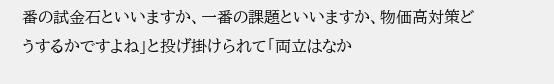番の試金石といいますか、一番の課題といいますか、物価高対策どうするかですよね」と投げ掛けられて「両立はなか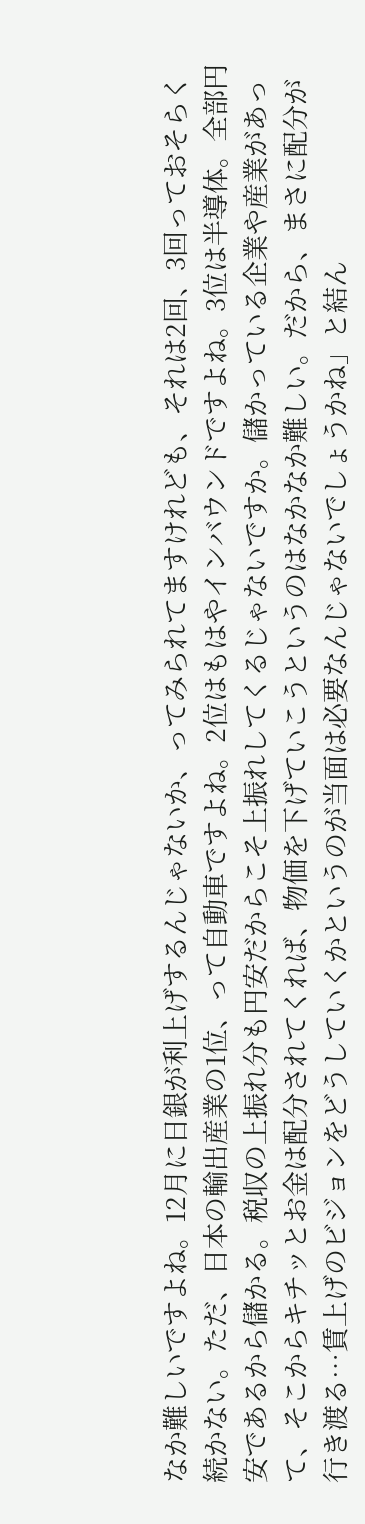なか難しいですよね。12月に日銀が利上げするんじゃないか、ってみられてますけれども、それは2回、3回っておそらく続かない。ただ、日本の輸出産業の1位、って自動車ですよね。2位はもはやインバウンドですよね。3位は半導体。全部円安であるから儲かる。税収の上振れ分も円安だからこそ上振れしてくるじゃないですか。儲かっている企業や産業があって、そこからキチッとお金は配分されてくれば、物価を下げていこうというのはなかなか難しい。だから、まさに配分が行き渡る…賃上げのビジョンをどうしていくかというのが当面は必要なんじゃないでしょうかね」と結ん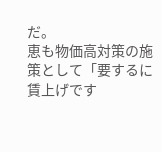だ。
恵も物価高対策の施策として「要するに賃上げです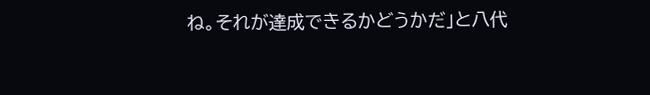ね。それが達成できるかどうかだ」と八代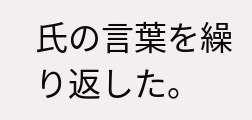氏の言葉を繰り返した。